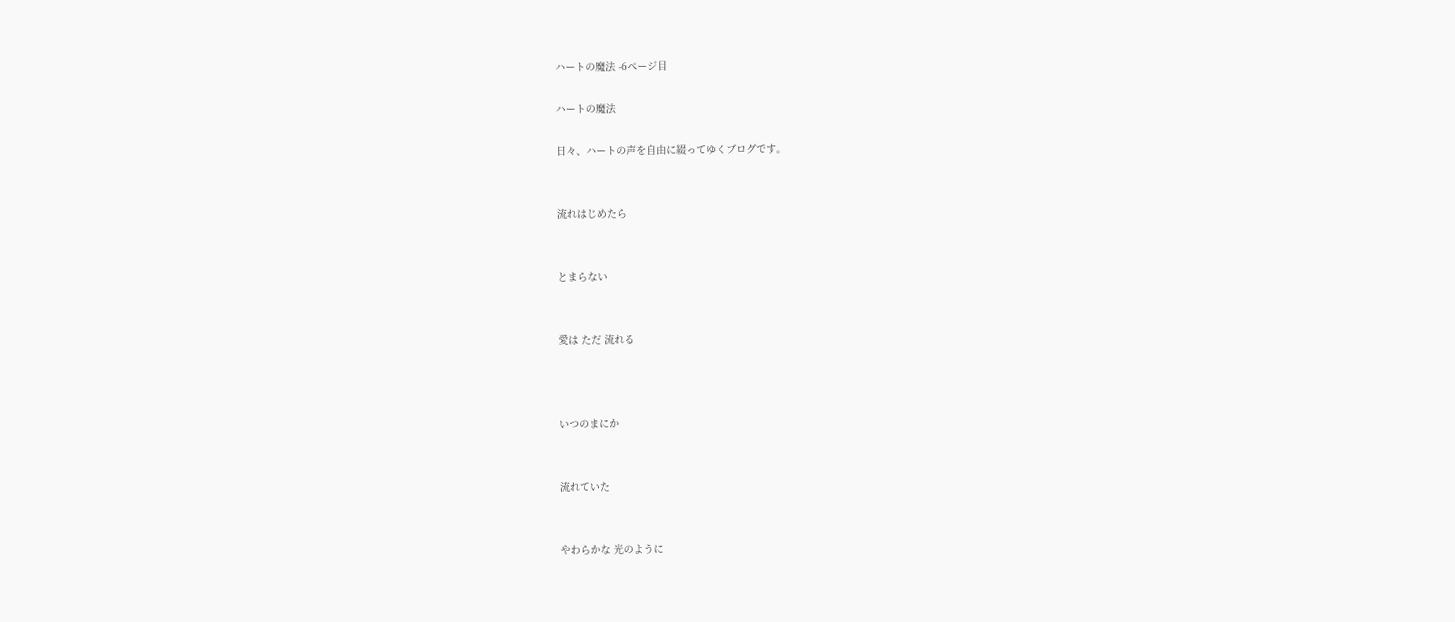ハートの魔法 -6ページ目

ハートの魔法

日々、ハートの声を自由に綴ってゆくブログです。


流れはじめたら


とまらない


愛は ただ 流れる



いつのまにか


流れていた


やわらかな 光のように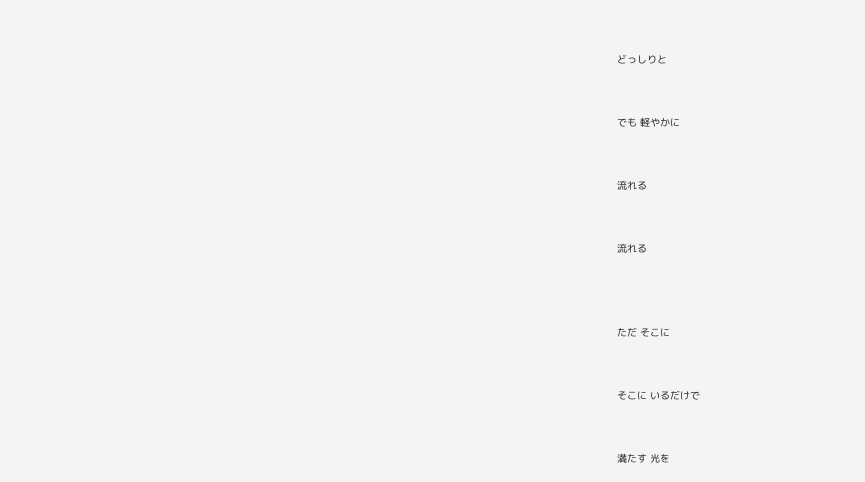どっしりと


でも 軽やかに


流れる


流れる



ただ そこに


そこに いるだけで


満たす 光を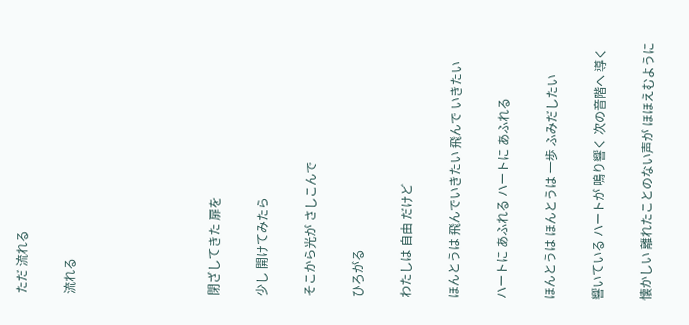ただ 流れる


流れる








閉ざしてきた 扉を


少し 開けてみたら


そこから光が さしこんで


ひろがる


わたしは 自由 だけど


ほんとうは 飛んでいきたい 飛んで いきたい


ハートに あふれる ハートに あふれる


ほんとうは ほんとうは 一歩 ふみだしたい


響いている ハートが 鳴り響く 次の音階へ 導く


懐かしい 離れたことのない声が ほほえむように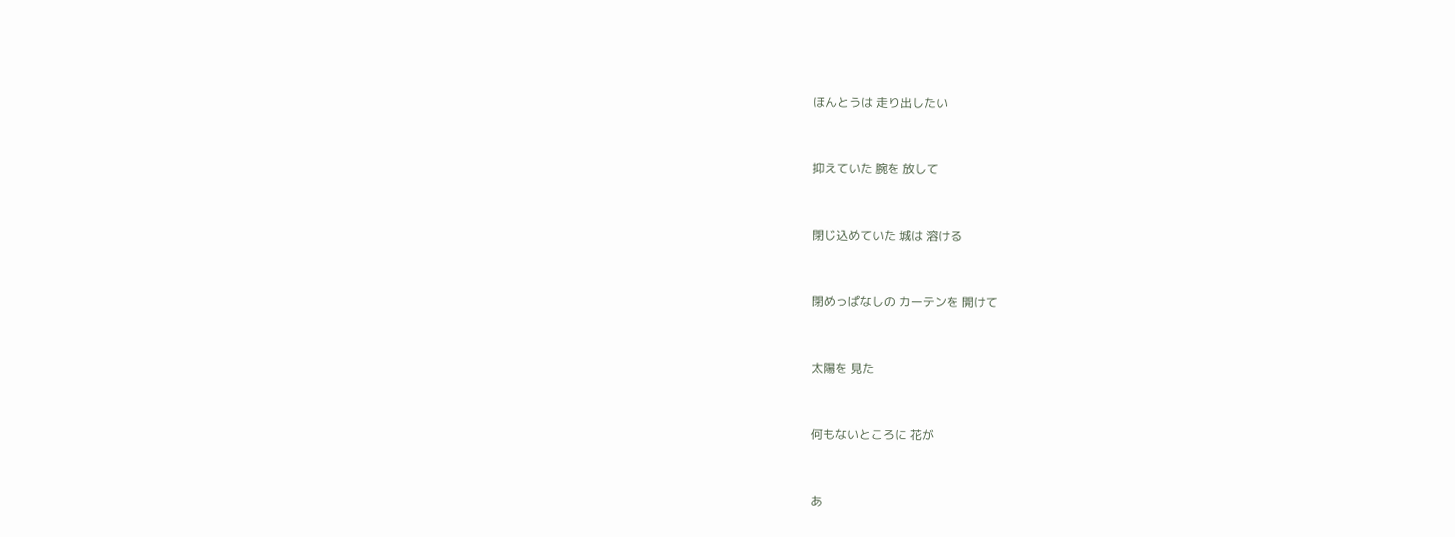ほんとうは 走り出したい


抑えていた 腕を 放して


閉じ込めていた 城は 溶ける


閉めっぱなしの カーテンを 開けて


太陽を 見た


何もないところに 花が


あ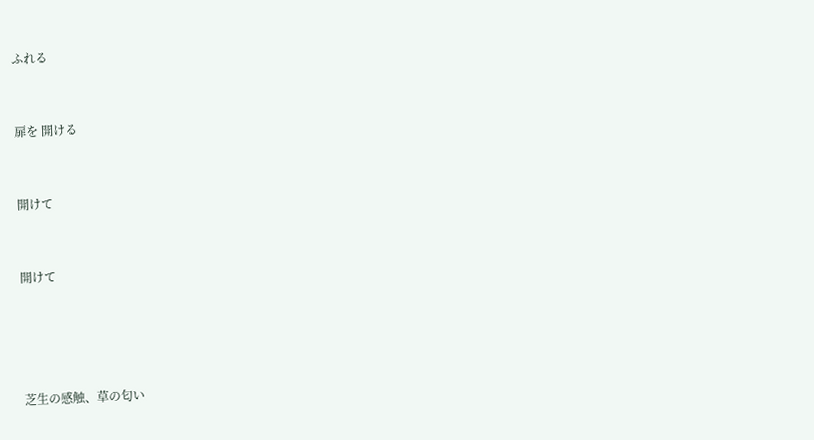ふれる


扉を 開ける


開けて


開けて




芝生の感触、草の匂い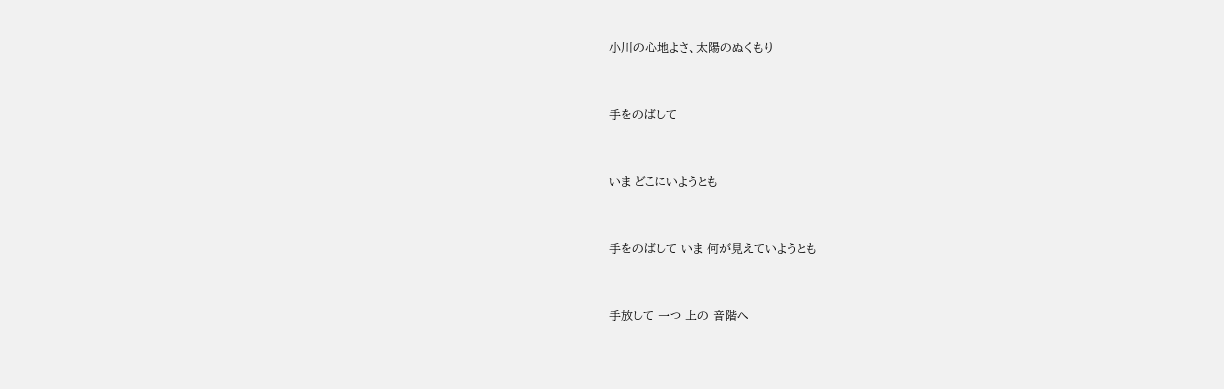小川の心地よさ、太陽のぬくもり


手をのばして


いま どこにいようとも


手をのばして いま 何が見えていようとも


手放して 一つ 上の 音階へ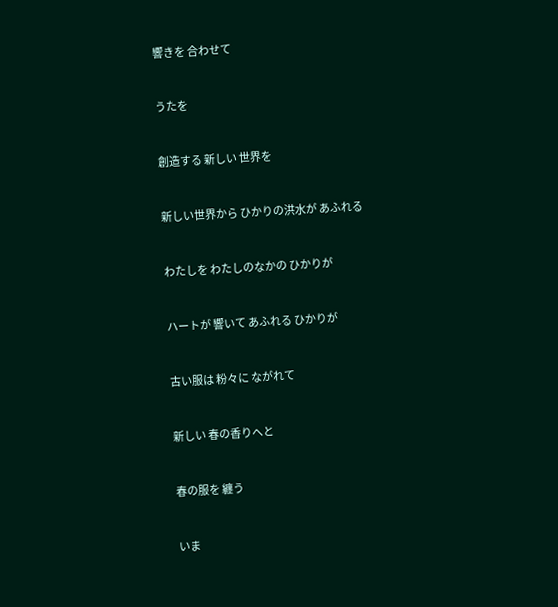響きを 合わせて


うたを


創造する 新しい 世界を


新しい世界から ひかりの洪水が あふれる


わたしを わたしのなかの ひかりが


ハートが 響いて あふれる ひかりが


古い服は 粉々に ながれて


新しい 春の香りへと


春の服を 纏う


いま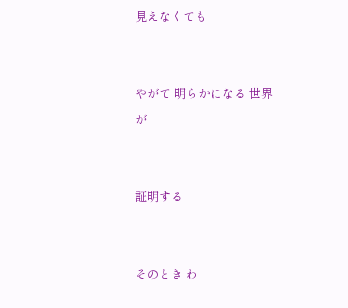見えなくても


やがて 明らかになる 世界が


証明する


そのとき わ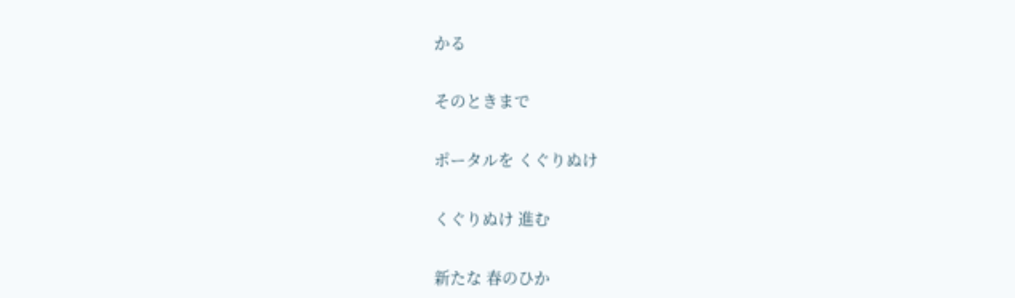かる


そのときまで


ポータルを くぐりぬけ


くぐりぬけ 進む


新たな 春のひか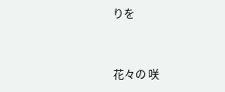りを


花々の 咲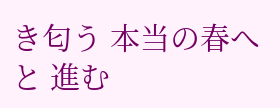き匂う 本当の春へと 進む